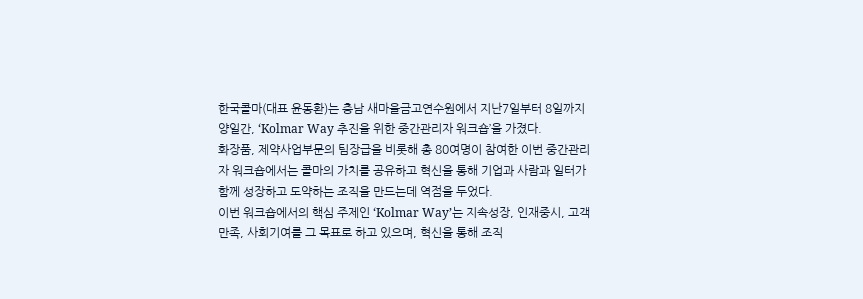한국콜마(대표 윤동환)는 충남 새마을금고연수원에서 지난7일부터 8일까지 양일간, ‘Kolmar Way 추진을 위한 중간관리자 워크숍’을 가졌다.
화장품, 제약사업부문의 팀장급을 비롯해 총 80여명이 참여한 이번 중간관리자 워크숍에서는 콜마의 가치를 공유하고 혁신을 통해 기업과 사람과 일터가 함께 성장하고 도약하는 조직을 만드는데 역점을 두었다.
이번 워크숍에서의 핵심 주제인 ‘Kolmar Way’는 지속성장, 인재중시, 고객만족, 사회기여를 그 목표로 하고 있으며, 혁신을 통해 조직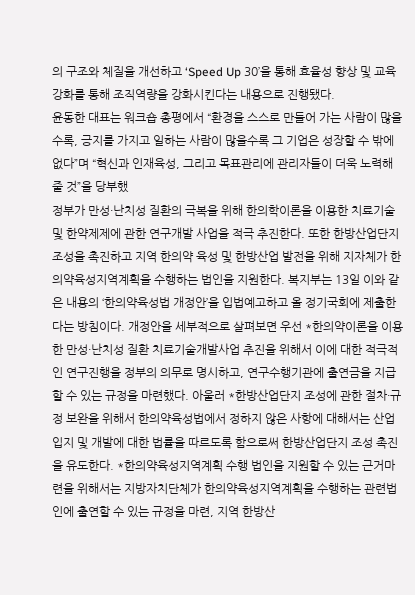의 구조와 체질을 개선하고 ‘Speed Up 30’을 통해 효율성 향상 및 교육강화를 통해 조직역량을 강화시킨다는 내용으로 진행됐다.
윤동한 대표는 워크숍 총평에서 “환경을 스스로 만들어 가는 사람이 많을수록, 긍지를 가지고 일하는 사람이 많을수록 그 기업은 성장할 수 밖에 없다”며 “혁신과 인재육성, 그리고 목표관리에 관리자들이 더욱 노력해 줄 것”을 당부했
정부가 만성·난치성 질환의 극복을 위해 한의학이론을 이용한 치료기술 및 한약제제에 관한 연구개발 사업을 적극 추진한다. 또한 한방산업단지 조성을 촉진하고 지역 한의약 육성 및 한방산업 발전을 위해 지자체가 한의약육성지역계획을 수행하는 법인을 지원한다. 복지부는 13일 이와 같은 내용의 ‘한의약육성법 개정안’을 입법예고하고 올 정기국회에 제출한다는 방침이다. 개정안을 세부적으로 살펴보면 우선 *한의약이론을 이용한 만성·난치성 질환 치료기술개발사업 추진을 위해서 이에 대한 적극적인 연구진행을 정부의 의무로 명시하고, 연구수행기관에 출연금을 지급할 수 있는 규정을 마련했다. 아울러 *한방산업단지 조성에 관한 절차·규정 보완을 위해서 한의약육성법에서 정하지 않은 사항에 대해서는 산업입지 및 개발에 대한 법률을 따르도록 함으로써 한방산업단지 조성 촉진을 유도한다. *한의약육성지역계획 수행 법인을 지원할 수 있는 근거마련을 위해서는 지방자치단체가 한의약육성지역계획을 수행하는 관련법인에 출연할 수 있는 규정을 마련, 지역 한방산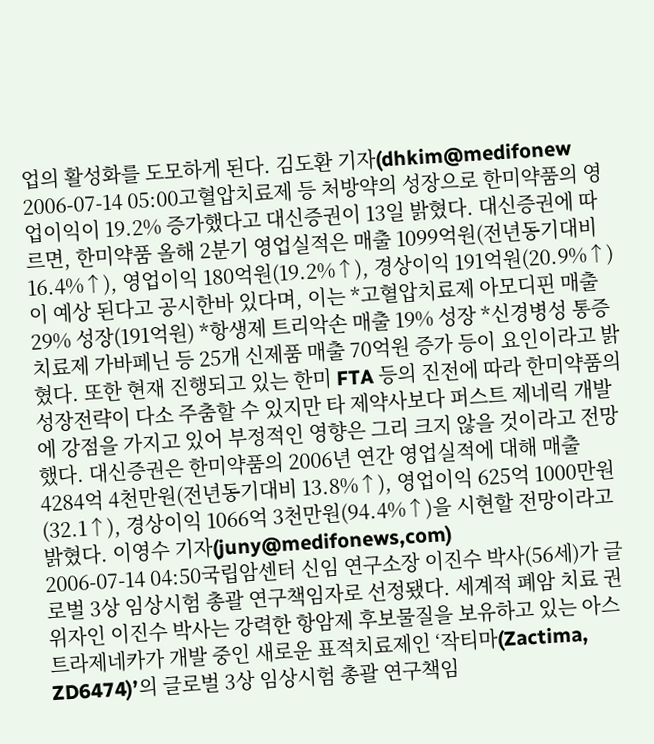업의 활성화를 도모하게 된다. 김도환 기자(dhkim@medifonew
2006-07-14 05:00고혈압치료제 등 처방약의 성장으로 한미약품의 영업이익이 19.2% 증가했다고 대신증권이 13일 밝혔다. 대신증권에 따르면, 한미약품 올해 2분기 영업실적은 매출 1099억원(전년동기대비 16.4%↑), 영업이익 180억원(19.2%↑), 경상이익 191억원(20.9%↑)이 예상 된다고 공시한바 있다며, 이는 *고혈압치료제 아모디핀 매출 29% 성장(191억원) *항생제 트리악손 매출 19% 성장 *신경병성 통증치료제 가바페닌 등 25개 신제품 매출 70억원 증가 등이 요인이라고 밝혔다. 또한 현재 진행되고 있는 한미 FTA 등의 진전에 따라 한미약품의 성장전략이 다소 주춤할 수 있지만 타 제약사보다 퍼스트 제네릭 개발에 강점을 가지고 있어 부정적인 영향은 그리 크지 않을 것이라고 전망했다. 대신증권은 한미약품의 2006년 연간 영업실적에 대해 매출 4284억 4천만원(전년동기대비 13.8%↑), 영업이익 625억 1000만원(32.1↑), 경상이익 1066억 3천만원(94.4%↑)을 시현할 전망이라고 밝혔다. 이영수 기자(juny@medifonews,com)
2006-07-14 04:50국립암센터 신임 연구소장 이진수 박사(56세)가 글로벌 3상 임상시험 총괄 연구책임자로 선정됐다. 세계적 폐암 치료 권위자인 이진수 박사는 강력한 항암제 후보물질을 보유하고 있는 아스트라제네카가 개발 중인 새로운 표적치료제인 ‘작티마(Zactima, ZD6474)’의 글로벌 3상 임상시험 총괄 연구책임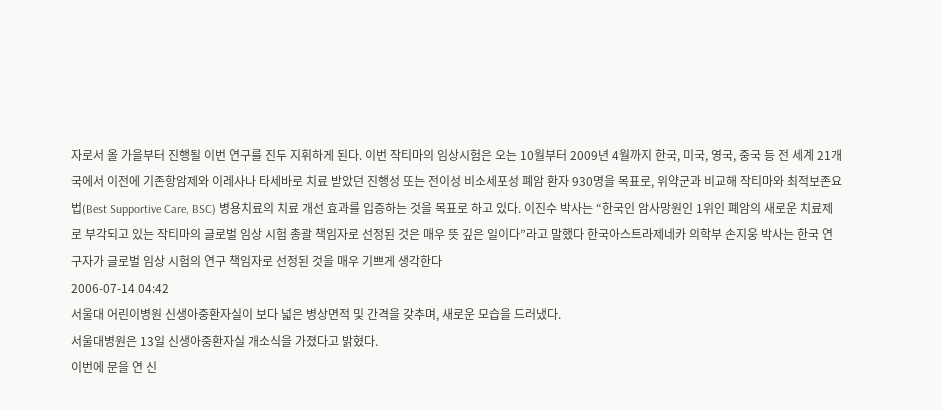자로서 올 가을부터 진행될 이번 연구를 진두 지휘하게 된다. 이번 작티마의 임상시험은 오는 10월부터 2009년 4월까지 한국, 미국, 영국, 중국 등 전 세계 21개국에서 이전에 기존항암제와 이레사나 타세바로 치료 받았던 진행성 또는 전이성 비소세포성 폐암 환자 930명을 목표로, 위약군과 비교해 작티마와 최적보존요법(Best Supportive Care, BSC) 병용치료의 치료 개선 효과를 입증하는 것을 목표로 하고 있다. 이진수 박사는 “한국인 암사망원인 1위인 폐암의 새로운 치료제로 부각되고 있는 작티마의 글로벌 임상 시험 총괄 책임자로 선정된 것은 매우 뜻 깊은 일이다”라고 말했다 한국아스트라제네카 의학부 손지웅 박사는 한국 연구자가 글로벌 임상 시험의 연구 책임자로 선정된 것을 매우 기쁘게 생각한다
2006-07-14 04:42
서울대 어린이병원 신생아중환자실이 보다 넓은 병상면적 및 간격을 갖추며, 새로운 모습을 드러냈다.
서울대병원은 13일 신생아중환자실 개소식을 가졌다고 밝혔다.
이번에 문을 연 신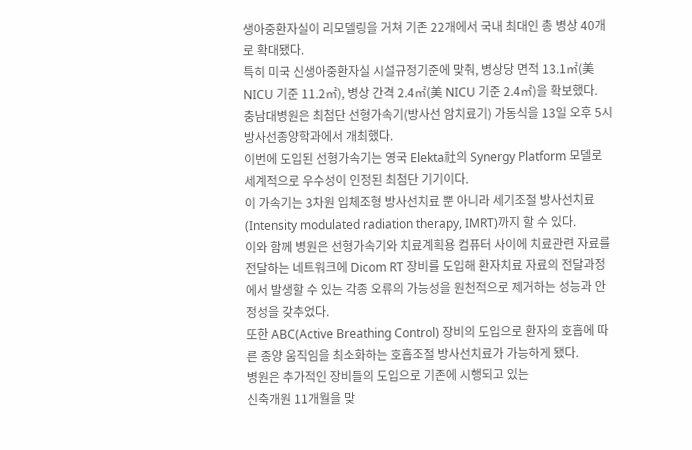생아중환자실이 리모델링을 거쳐 기존 22개에서 국내 최대인 총 병상 40개로 확대됐다.
특히 미국 신생아중환자실 시설규정기준에 맞춰, 병상당 면적 13.1㎡(美 NICU 기준 11.2㎡), 병상 간격 2.4㎡(美 NICU 기준 2.4㎡)을 확보했다.
충남대병원은 최첨단 선형가속기(방사선 암치료기) 가동식을 13일 오후 5시 방사선종양학과에서 개최했다.
이번에 도입된 선형가속기는 영국 Elekta社의 Synergy Platform 모델로 세계적으로 우수성이 인정된 최첨단 기기이다.
이 가속기는 3차원 입체조형 방사선치료 뿐 아니라 세기조절 방사선치료(Intensity modulated radiation therapy, IMRT)까지 할 수 있다.
이와 함께 병원은 선형가속기와 치료계획용 컴퓨터 사이에 치료관련 자료를 전달하는 네트워크에 Dicom RT 장비를 도입해 환자치료 자료의 전달과정에서 발생할 수 있는 각종 오류의 가능성을 원천적으로 제거하는 성능과 안정성을 갖추었다.
또한 ABC(Active Breathing Control) 장비의 도입으로 환자의 호흡에 따른 종양 움직임을 최소화하는 호흡조절 방사선치료가 가능하게 됐다.
병원은 추가적인 장비들의 도입으로 기존에 시행되고 있는
신축개원 11개월을 맞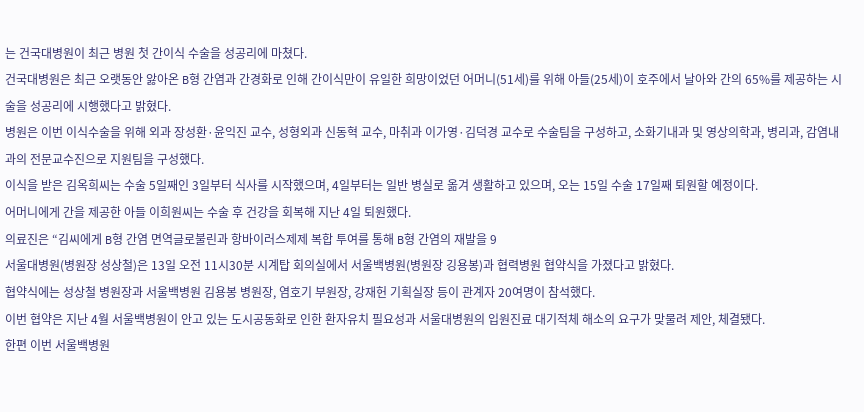는 건국대병원이 최근 병원 첫 간이식 수술을 성공리에 마쳤다.
건국대병원은 최근 오랫동안 앓아온 B형 간염과 간경화로 인해 간이식만이 유일한 희망이었던 어머니(51세)를 위해 아들(25세)이 호주에서 날아와 간의 65%를 제공하는 시술을 성공리에 시행했다고 밝혔다.
병원은 이번 이식수술을 위해 외과 장성환·윤익진 교수, 성형외과 신동혁 교수, 마취과 이가영·김덕경 교수로 수술팀을 구성하고, 소화기내과 및 영상의학과, 병리과, 감염내과의 전문교수진으로 지원팀을 구성했다.
이식을 받은 김옥희씨는 수술 5일째인 3일부터 식사를 시작했으며, 4일부터는 일반 병실로 옮겨 생활하고 있으며, 오는 15일 수술 17일째 퇴원할 예정이다.
어머니에게 간을 제공한 아들 이희원씨는 수술 후 건강을 회복해 지난 4일 퇴원했다.
의료진은 “김씨에게 B형 간염 면역글로불린과 항바이러스제제 복합 투여를 통해 B형 간염의 재발을 9
서울대병원(병원장 성상철)은 13일 오전 11시30분 시계탑 회의실에서 서울백병원(병원장 깅용봉)과 협력병원 협약식을 가졌다고 밝혔다.
협약식에는 성상철 병원장과 서울백병원 김용봉 병원장, 염호기 부원장, 강재헌 기획실장 등이 관계자 20여명이 참석했다.
이번 협약은 지난 4월 서울백병원이 안고 있는 도시공동화로 인한 환자유치 필요성과 서울대병원의 입원진료 대기적체 해소의 요구가 맞물려 제안, 체결됐다.
한편 이번 서울백병원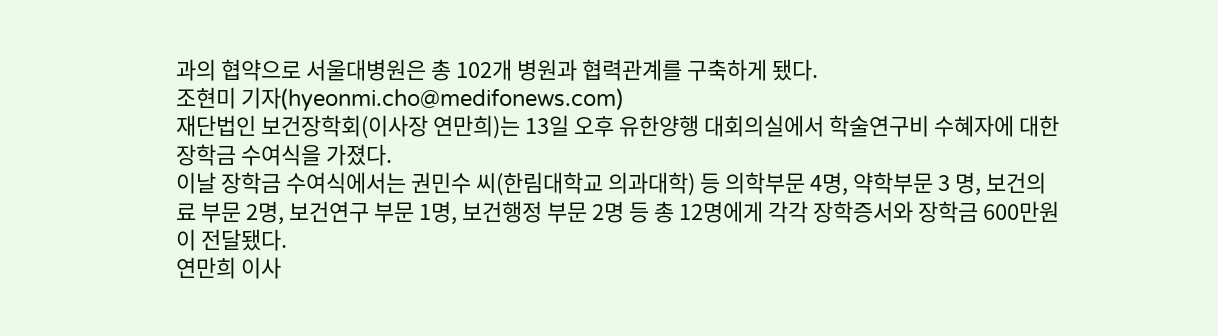과의 협약으로 서울대병원은 총 102개 병원과 협력관계를 구축하게 됐다.
조현미 기자(hyeonmi.cho@medifonews.com)
재단법인 보건장학회(이사장 연만희)는 13일 오후 유한양행 대회의실에서 학술연구비 수혜자에 대한 장학금 수여식을 가졌다.
이날 장학금 수여식에서는 권민수 씨(한림대학교 의과대학) 등 의학부문 4명, 약학부문 3 명, 보건의료 부문 2명, 보건연구 부문 1명, 보건행정 부문 2명 등 총 12명에게 각각 장학증서와 장학금 600만원이 전달됐다.
연만희 이사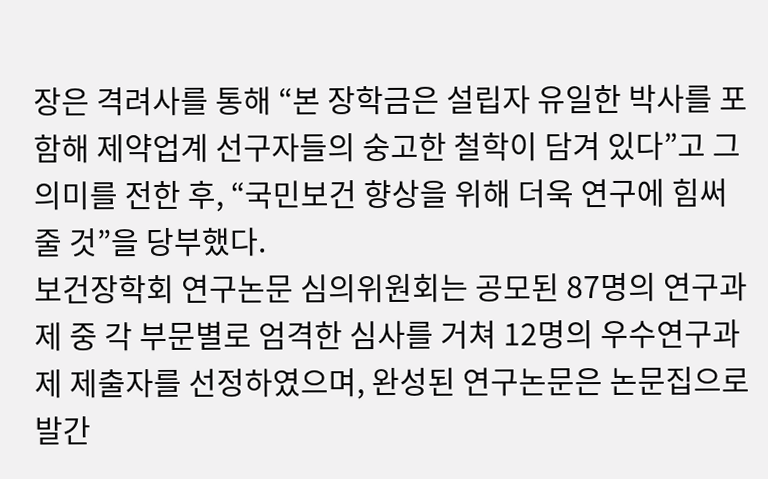장은 격려사를 통해 “본 장학금은 설립자 유일한 박사를 포함해 제약업계 선구자들의 숭고한 철학이 담겨 있다”고 그 의미를 전한 후, “국민보건 향상을 위해 더욱 연구에 힘써줄 것”을 당부했다.
보건장학회 연구논문 심의위원회는 공모된 87명의 연구과제 중 각 부문별로 엄격한 심사를 거쳐 12명의 우수연구과제 제출자를 선정하였으며, 완성된 연구논문은 논문집으로 발간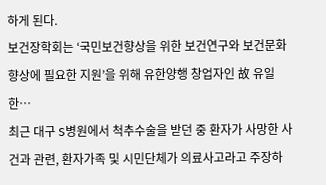하게 된다.
보건장학회는 ‘국민보건향상을 위한 보건연구와 보건문화 향상에 필요한 지원’을 위해 유한양행 창업자인 故 유일한…
최근 대구 S병원에서 척추수술을 받던 중 환자가 사망한 사건과 관련, 환자가족 및 시민단체가 의료사고라고 주장하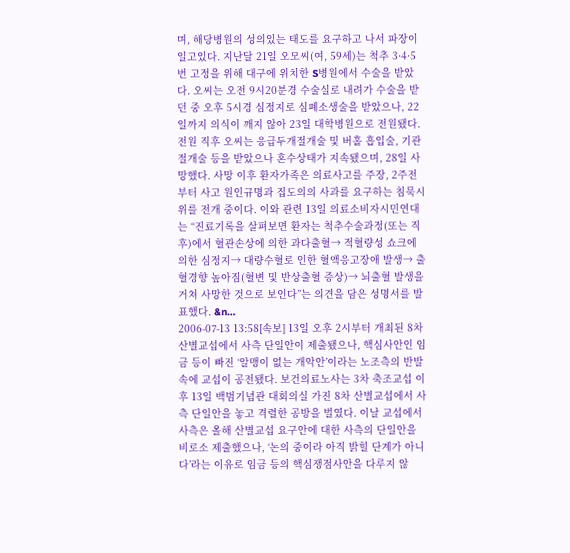며, 해당병원의 성의있는 태도를 요구하고 나서 파장이 일고있다. 지난달 21일 오모씨(여, 59세)는 척추 3·4·5번 고정을 위해 대구에 위치한 S병원에서 수술을 받았다. 오씨는 오전 9시20분경 수술실로 내려가 수술을 받던 중 오후 5시경 심정지로 심폐소생술을 받았으나, 22일까지 의식이 깨지 않아 23일 대학병원으로 전원됐다. 전원 직후 오씨는 응급두개절개술 및 버홀 흡입술, 기관절개술 등을 받았으나 혼수상태가 지속됐으며, 28일 사망했다. 사망 이후 환자가족은 의료사고를 주장, 2주전부터 사고 원인규명과 집도의의 사과를 요구하는 침묵시위를 전개 중이다. 이와 관련 13일 의료소비자시민연대는 “진료기록을 살펴보면 환자는 척추수술과정(또는 직후)에서 혈관손상에 의한 과다출혈→ 적혈량성 쇼크에 의한 심정지→ 대량수혈로 인한 혈액응고장애 발생→ 출혈경향 높아짐(혈변 및 반상출혈 증상)→ 뇌출혈 발생을 거쳐 사망한 것으로 보인다”는 의견을 담은 성명서를 발표했다. &n…
2006-07-13 13:58[속보] 13일 오후 2시부터 개최된 8차 산별교섭에서 사측 단일안이 제출됐으나, 핵심사안인 임금 등이 빠진 ‘알맹이 없는 개악안’이라는 노조측의 반발 속에 교섭이 공전됐다. 보건의료노사는 3차 축조교섭 이후 13일 백범기념관 대회의실 가진 8차 산별교섭에서 사측 단일안을 놓고 격렬한 공방을 벌였다. 이날 교섭에서 사측은 올해 산별교섭 요구안에 대한 사측의 단일안을 비로소 제출했으나, ‘논의 중이라 아직 밝힐 단계가 아니다’라는 이유로 임금 등의 핵심쟁점사안을 다루지 않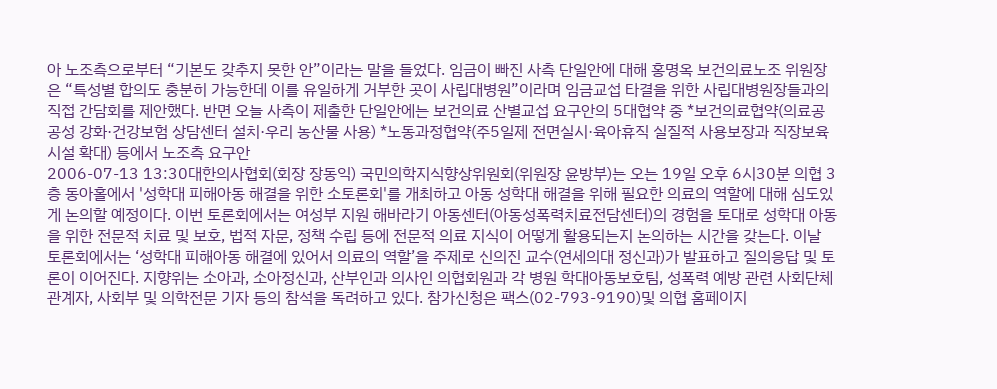아 노조측으로부터 “기본도 갖추지 못한 안”이라는 말을 들었다. 임금이 빠진 사측 단일안에 대해 홍명옥 보건의료노조 위원장은 “특성별 합의도 충분히 가능한데 이를 유일하게 거부한 곳이 사립대병원”이라며 임금교섭 타결을 위한 사립대병원장들과의 직접 간담회를 제안했다. 반면 오늘 사측이 제출한 단일안에는 보건의료 산별교섭 요구안의 5대협약 중 *보건의료협약(의료공공성 강화·건강보험 상담센터 설치·우리 농산물 사용) *노동과정협약(주5일제 전면실시·육아휴직 실질적 사용보장과 직장보육시설 확대) 등에서 노조측 요구안
2006-07-13 13:30대한의사협회(회장 장동익) 국민의학지식향상위원회(위원장 윤방부)는 오는 19일 오후 6시30분 의협 3층 동아홀에서 '성학대 피해아동 해결을 위한 소토론회'를 개최하고 아동 성학대 해결을 위해 필요한 의료의 역할에 대해 심도있게 논의할 예정이다. 이번 토론회에서는 여성부 지원 해바라기 아동센터(아동성폭력치료전담센터)의 경험을 토대로 성학대 아동을 위한 전문적 치료 및 보호, 법적 자문, 정책 수립 등에 전문적 의료 지식이 어떻게 활용되는지 논의하는 시간을 갖는다. 이날 토론회에서는 ‘성학대 피해아동 해결에 있어서 의료의 역할’을 주제로 신의진 교수(연세의대 정신과)가 발표하고 질의응답 및 토론이 이어진다. 지향위는 소아과, 소아정신과, 산부인과 의사인 의협회원과 각 병원 학대아동보호팀, 성폭력 예방 관련 사회단체 관계자, 사회부 및 의학전문 기자 등의 참석을 독려하고 있다. 참가신청은 팩스(02-793-9190)및 의협 홈페이지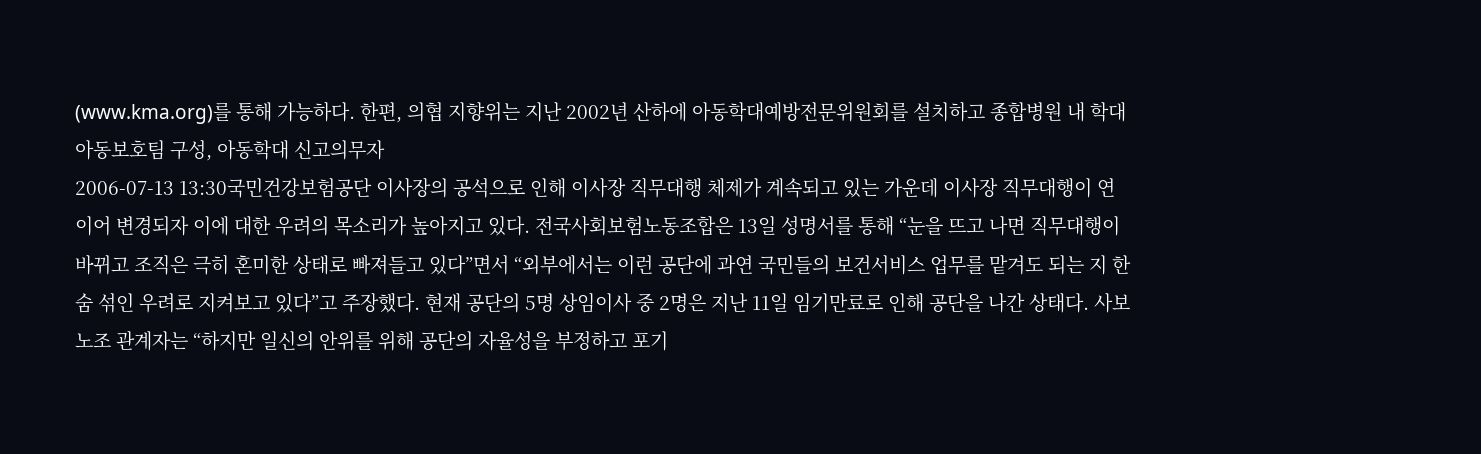(www.kma.org)를 통해 가능하다. 한편, 의협 지향위는 지난 2002년 산하에 아동학대예방전문위원회를 설치하고 종합병원 내 학대아동보호팀 구성, 아동학대 신고의무자
2006-07-13 13:30국민건강보험공단 이사장의 공석으로 인해 이사장 직무대행 체제가 계속되고 있는 가운데 이사장 직무대행이 연이어 변경되자 이에 대한 우려의 목소리가 높아지고 있다. 전국사회보험노동조합은 13일 성명서를 통해 “눈을 뜨고 나면 직무대행이 바뀌고 조직은 극히 혼미한 상태로 빠져들고 있다”면서 “외부에서는 이런 공단에 과연 국민들의 보건서비스 업무를 맡겨도 되는 지 한숨 섞인 우려로 지켜보고 있다”고 주장했다. 현재 공단의 5명 상임이사 중 2명은 지난 11일 임기만료로 인해 공단을 나간 상태다. 사보노조 관계자는 “하지만 일신의 안위를 위해 공단의 자율성을 부정하고 포기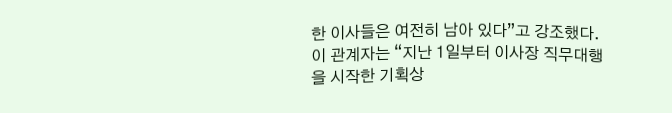한 이사들은 여전히 남아 있다”고 강조했다. 이 관계자는 “지난 1일부터 이사장 직무대행을 시작한 기획상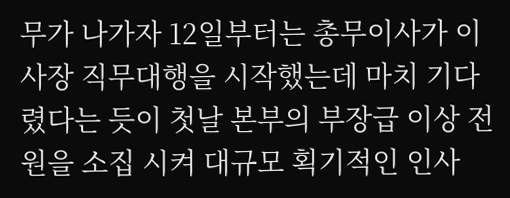무가 나가자 12일부터는 총무이사가 이사장 직무대행을 시작했는데 마치 기다렸다는 듯이 첫날 본부의 부장급 이상 전원을 소집 시켜 대규모 획기적인 인사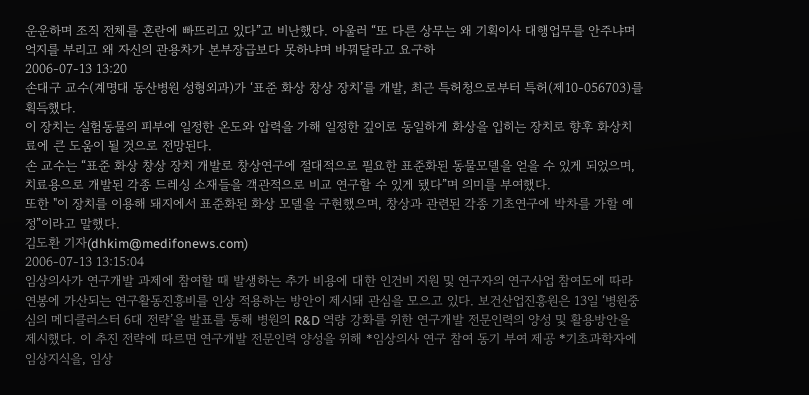운운하며 조직 전체를 혼란에 빠뜨리고 있다”고 비난했다. 아울러 “또 다른 상무는 왜 기획이사 대행업무를 안주냐며 억지를 부리고 왜 자신의 관용차가 본부장급보다 못하냐며 바꿔달라고 요구하
2006-07-13 13:20
손대구 교수(계명대 동산병원 성형외과)가 ‘표준 화상 창상 장치’를 개발, 최근 특허청으로부터 특허(제10-056703)를 획득했다.
이 장치는 실험동물의 피부에 일정한 온도와 압력을 가해 일정한 깊이로 동일하게 화상을 입히는 장치로 향후 화상치료에 큰 도움이 될 것으로 전망된다.
손 교수는 “표준 화상 창상 장치 개발로 창상연구에 절대적으로 필요한 표준화된 동물모델을 얻을 수 있게 되었으며, 치료용으로 개발된 각종 드레싱 소재들을 객관적으로 비교 연구할 수 있게 됐다”며 의미를 부여했다.
또한 "이 장치를 이용해 돼지에서 표준화된 화상 모델을 구현했으며, 창상과 관련된 각종 기초연구에 박차를 가할 예정”이라고 말했다.
김도환 기자(dhkim@medifonews.com)
2006-07-13 13:15:04
임상의사가 연구개발 과제에 참여할 때 발생하는 추가 비용에 대한 인건비 지원 및 연구자의 연구사업 참여도에 따라 연봉에 가산되는 연구활동진흥비를 인상 적용하는 방안이 제시돼 관심을 모으고 있다. 보건산업진흥원은 13일 ‘병원중심의 메디클러스터 6대 전략’을 발표를 통해 병원의 R&D 역량 강화를 위한 연구개발 전문인력의 양성 및 활용방안을 제시했다. 이 추진 전략에 따르면 연구개발 전문인력 양성을 위해 *임상의사 연구 참여 동기 부여 제공 *기초과학자에 임상지식을, 임상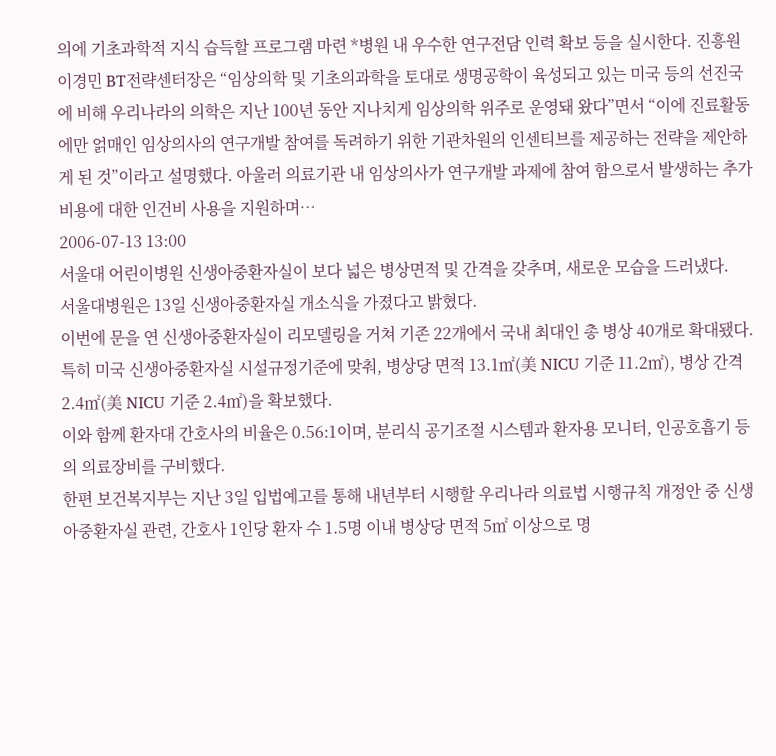의에 기초과학적 지식 습득할 프로그램 마련 *병원 내 우수한 연구전담 인력 확보 등을 실시한다. 진흥원 이경민 BT전략센터장은 “임상의학 및 기초의과학을 토대로 생명공학이 육성되고 있는 미국 등의 선진국에 비해 우리나라의 의학은 지난 100년 동안 지나치게 임상의학 위주로 운영돼 왔다”면서 “이에 진료활동에만 얽매인 임상의사의 연구개발 참여를 독려하기 위한 기관차원의 인센티브를 제공하는 전략을 제안하게 된 것”이라고 설명했다. 아울러 의료기관 내 임상의사가 연구개발 과제에 참여 함으로서 발생하는 추가 비용에 대한 인건비 사용을 지원하며…
2006-07-13 13:00
서울대 어린이병원 신생아중환자실이 보다 넓은 병상면적 및 간격을 갖추며, 새로운 모습을 드러냈다.
서울대병원은 13일 신생아중환자실 개소식을 가졌다고 밝혔다.
이번에 문을 연 신생아중환자실이 리모델링을 거쳐 기존 22개에서 국내 최대인 총 병상 40개로 확대됐다.
특히 미국 신생아중환자실 시설규정기준에 맞춰, 병상당 면적 13.1㎡(美 NICU 기준 11.2㎡), 병상 간격 2.4㎡(美 NICU 기준 2.4㎡)을 확보했다.
이와 함께 환자대 간호사의 비율은 0.56:1이며, 분리식 공기조절 시스템과 환자용 모니터, 인공호흡기 등의 의료장비를 구비했다.
한편 보건복지부는 지난 3일 입법예고를 통해 내년부터 시행할 우리나라 의료법 시행규칙 개정안 중 신생아중환자실 관련, 간호사 1인당 환자 수 1.5명 이내 병상당 면적 5㎡ 이상으로 명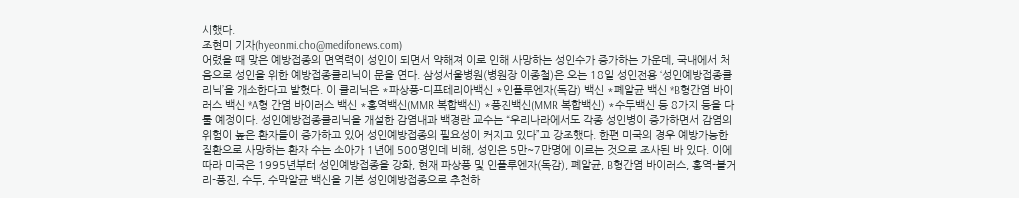시했다.
조현미 기자(hyeonmi.cho@medifonews.com)
어렸을 때 맞은 예방접종의 면역력이 성인이 되면서 약해져 이로 인해 사망하는 성인수가 증가하는 가운데, 국내에서 처음으로 성인을 위한 예방접종클리닉이 문을 연다. 삼성서울병원(병원장 이종철)은 오는 18일 성인전용 ‘성인예방접종클리닉’을 개소한다고 발혔다. 이 클리닉은 *파상풍-디프테리아백신 *인플루엔자(독감) 백신 *폐알균 백신 *B형간염 바이러스 백신 *A형 간염 바이러스 백신 *홍역백신(MMR 복합백신) *풍진백신(MMR 복합백신) *수두백신 등 8가지 등을 다룰 예정이다. 성인예방접종클리닉을 개설한 감염내과 백경란 교수는 “우리나라에서도 각종 성인병이 증가하면서 감염의 위험이 높은 환자들이 증가하고 있어 성인예방접종의 필요성이 커지고 있다”고 강조했다. 한편 미국의 경우 예방가능한 질환으로 사망하는 환자 수는 소아가 1년에 500명인데 비해, 성인은 5만~7만명에 이르는 것으로 조사된 바 있다. 이에 따라 미국은 1995년부터 성인예방접종을 강화, 현재 파상풍 및 인플루엔자(독감), 폐알균, B형간염 바이러스, 홍역-볼거리-풍진, 수두, 수막알균 백신을 기본 성인예방접종으로 추천하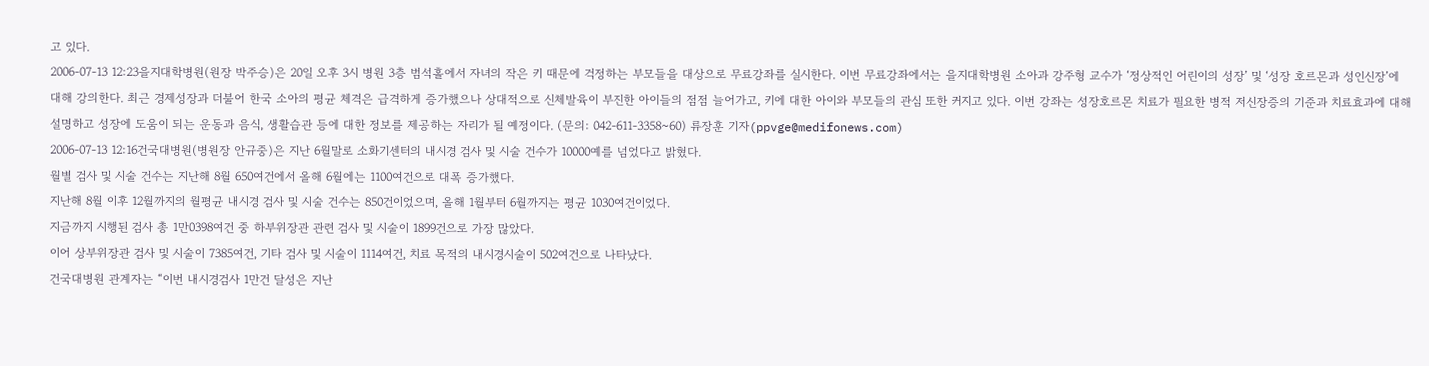고 있다.
2006-07-13 12:23을지대학병원(원장 박주승)은 20일 오후 3시 병원 3층 범석홀에서 자녀의 작은 키 때문에 걱정하는 부모들을 대상으로 무료강좌를 실시한다. 이번 무료강좌에서는 을지대학병원 소아과 강주형 교수가 ‘정상적인 어린이의 성장’ 및 ‘성장 호르몬과 성인신장’에 대해 강의한다. 최근 경제성장과 더불어 한국 소아의 평균 체격은 급격하게 증가했으나 상대적으로 신체발육이 부진한 아이들의 점점 늘어가고, 키에 대한 아이와 부모들의 관심 또한 커지고 있다. 이번 강좌는 성장호르몬 치료가 필요한 병적 저신장증의 기준과 치료효과에 대해 설명하고 성장에 도움이 되는 운동과 음식, 생활습관 등에 대한 정보를 제공하는 자리가 될 예정이다. (문의: 042-611-3358~60) 류장훈 기자(ppvge@medifonews.com)
2006-07-13 12:16건국대병원(병원장 안규중)은 지난 6월말로 소화기센터의 내시경 검사 및 시술 건수가 10000예를 넘었다고 밝혔다.
월별 검사 및 시술 건수는 지난해 8월 650여건에서 올해 6월에는 1100여건으로 대폭 증가했다.
지난해 8월 이후 12월까지의 월평균 내시경 검사 및 시술 건수는 850건이었으며, 올해 1월부터 6월까지는 평균 1030여건이었다.
지금까지 시행된 검사 총 1만0398여건 중 하부위장관 관련 검사 및 시술이 1899건으로 가장 많았다.
이어 상부위장관 검사 및 시술이 7385여건, 기타 검사 및 시술이 1114여건, 치료 목적의 내시경시술이 502여건으로 나타났다.
건국대병원 관계자는 “이번 내시경검사 1만건 달성은 지난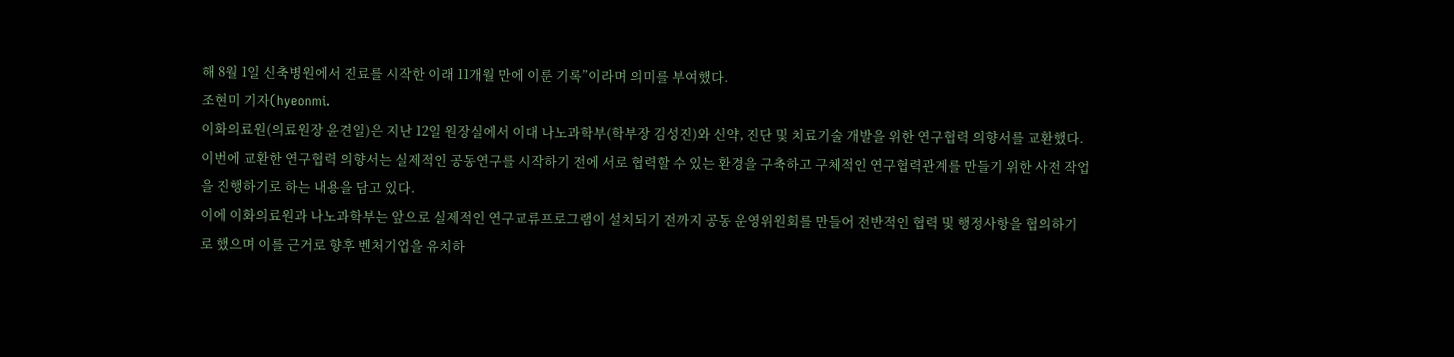해 8월 1일 신축병원에서 진료를 시작한 이래 11개월 만에 이룬 기록”이라며 의미를 부여했다.
조현미 기자(hyeonmi.
이화의료원(의료원장 윤견일)은 지난 12일 원장실에서 이대 나노과학부(학부장 김성진)와 신약, 진단 및 치료기술 개발을 위한 연구협력 의향서를 교환했다.
이번에 교환한 연구협력 의향서는 실제적인 공동연구를 시작하기 전에 서로 협력할 수 있는 환경을 구축하고 구체적인 연구협력관계를 만들기 위한 사전 작업을 진행하기로 하는 내용을 담고 있다.
이에 이화의료원과 나노과학부는 앞으로 실제적인 연구교류프로그램이 설치되기 전까지 공동 운영위원회를 만들어 전반적인 협력 및 행정사항을 협의하기로 했으며 이를 근거로 향후 벤처기업을 유치하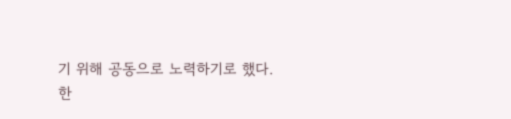기 위해 공동으로 노력하기로 했다.
한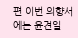편 이번 의향서에는 윤견일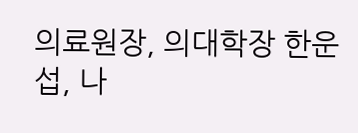의료원장, 의대학장 한운섭, 나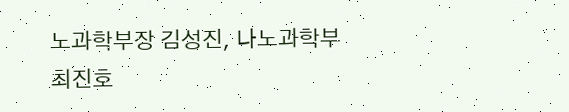노과학부장 김성진, 나노과학부 최진호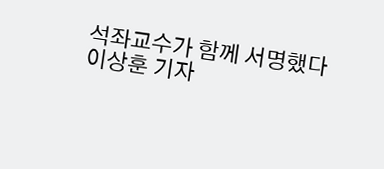석좌교수가 함께 서명했다
이상훈 기자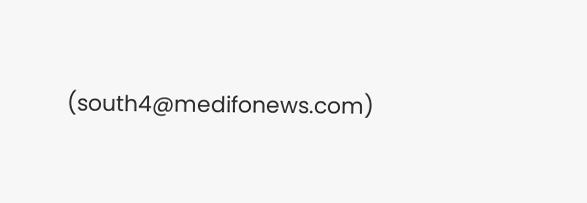(south4@medifonews.com)